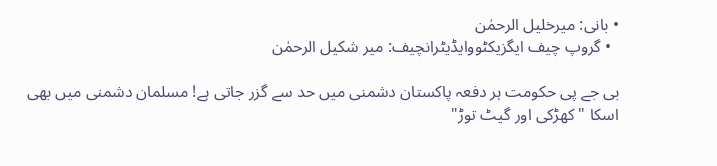• بانی: میرخلیل الرحمٰن
  • گروپ چیف ایگزیکٹووایڈیٹرانچیف: میر شکیل الرحمٰن

بی جے پی حکومت ہر دفعہ پاکستان دشمنی میں حد سے گزر جاتی ہے! مسلمان دشمنی میں بھی اسکا "کھڑکی اور گیٹ توڑ"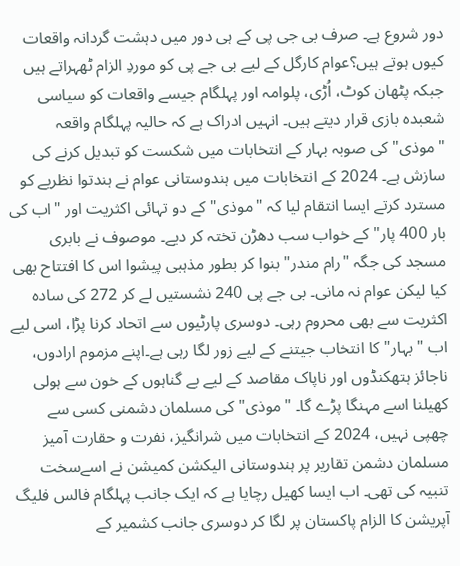دور شروع ہے۔ صرف بی جی پی کے ہی دور میں دہشت گردانہ واقعات کیوں ہوتے ہیں؟عوام کارگل کے لیے بی جے پی کو موردِ الزام ٹھہراتے ہیں جبکہ پٹھان کوٹ، اُڑی، پلوامہ اور پہلگام جیسے واقعات کو سیاسی شعبدہ بازی قرار دیتے ہیں۔ انہیں ادراک ہے کہ حالیہ پہلگام واقعہ "موذی" کی صوبہ بہار کے انتخابات میں شکست کو تبدیل کرنے کی سازش ہے۔ 2024 کے انتخابات میں ہندوستانی عوام نے ہندتوا نظریے کو مسترد کرتے ایسا انتقام لیا کہ "موذی" کے دو تہائی اکثریت اور "اب کی بار 400 پار" کے خواب سب دھڑن تختہ کر دیے۔ موصوف نے بابری مسجد کی جگہ "رام مندر" بنوا کر بطور مذہبی پیشوا اس کا افتتاح بھی کیا لیکن عوام نہ مانی۔ بی جے پی 240 نشستیں لے کر 272 کی سادہ اکثریت سے بھی محروم رہی۔ دوسری پارٹیوں سے اتحاد کرنا پڑا، اسی لیے اب "بہار" کا انتخاب جیتنے کے لیے زور لگا رہی ہے۔اپنے مزموم ارادوں، ناجائز ہتھکنڈوں اور ناپاک مقاصد کے لیے بے گناہوں کے خون سے ہولی کھیلنا اسے مہنگا پڑے گا۔ "موذی" کی مسلمان دشمنی کسی سے چھپی نہیں، 2024 کے انتخابات میں شرانگیز، نفرت و حقارت آمیز مسلمان دشمن تقاریر پر ہندوستانی الیکشن کمیشن نے اسےسخت تنبیہ کی تھی۔ اب ایسا کھیل رچایا ہے کہ ایک جانب پہلگام فالس فلیگ آپریشن کا الزام پاکستان پر لگا کر دوسری جانب کشمیر کے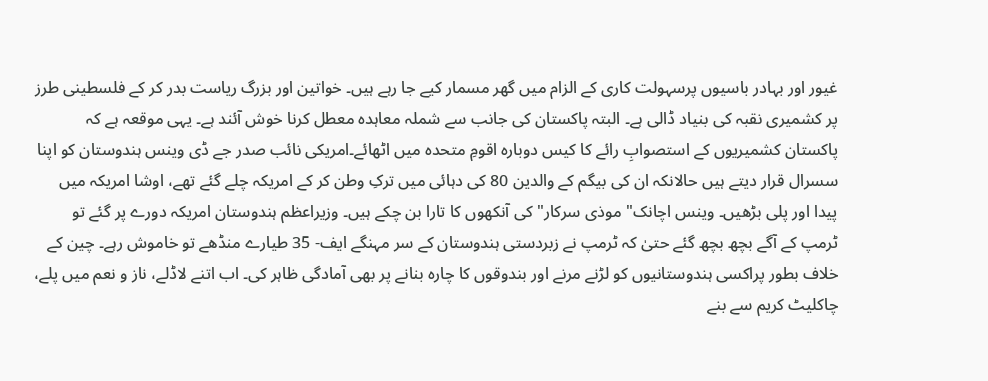غیور اور بہادر باسیوں پرسہولت کاری کے الزام میں گھر مسمار کیے جا رہے ہیں۔ خواتین اور بزرگ ریاست بدر کر کے فلسطینی طرز پر کشمیری نقبہ کی بنیاد ڈالی ہے۔ البتہ پاکستان کی جانب سے شملہ معاہدہ معطل کرنا خوش آئند ہے۔ یہی موقعہ ہے کہ پاکستان کشمیریوں کے استصوابِ رائے کا کیس دوبارہ اقومِ متحدہ میں اٹھائے۔امریکی نائب صدر جے ڈی وینس ہندوستان کو اپنا سسرال قرار دیتے ہیں حالانکہ ان کی بیگم کے والدین 80 کی دہائی میں ترکِ وطن کر کے امریکہ چلے گئے تھے، اوشا امریکہ میں پیدا اور پلی بڑھیں۔ وینس اچانک" موذی سرکار" کی آنکھوں کا تارا بن چکے ہیں۔ وزیراعظم ہندوستان امریکہ دورے پر گئے تو ٹرمپ کے آگے بچھ بچھ گئے حتیٰ کہ ٹرمپ نے زبردستی ہندوستان کے سر مہنگے ایف- 35 طیارے منڈھے تو خاموش رہے۔ چین کے خلاف بطور پراکسی ہندوستانیوں کو لڑنے مرنے اور بندوقوں کا چارہ بنانے پر بھی آمادگی ظاہر کی۔ اب اتنے لاڈلے، ناز و نعم میں پلے، چاکلیٹ کریم سے بنے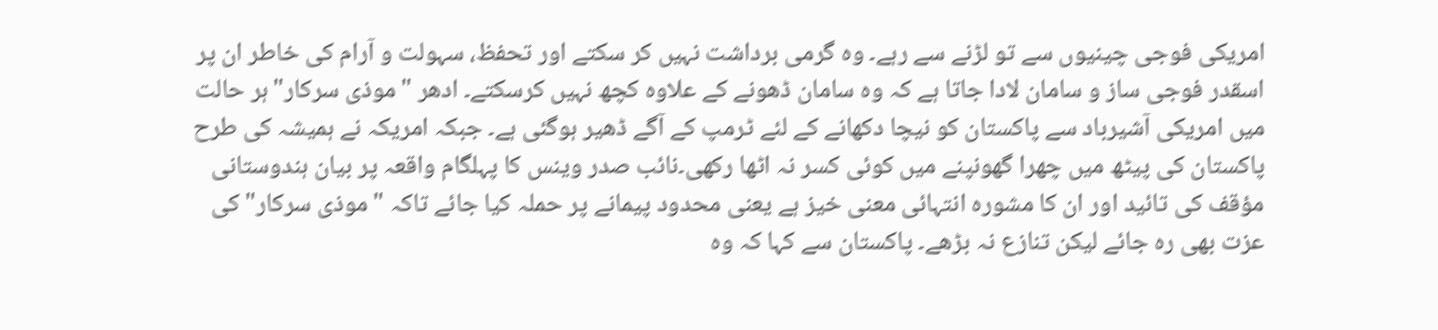امریکی فوجی چینیوں سے تو لڑنے سے رہے۔ وہ گرمی برداشت نہیں کر سکتے اور تحفظ، سہولت و آرام کی خاطر ان پر اسقدر فوجی ساز و سامان لادا جاتا ہے کہ وہ سامان ڈھونے کے علاوہ کچھ نہیں کرسکتے۔ ادھر "موذی سرکار"ہر حالت میں امریکی آشیرباد سے پاکستان کو نیچا دکھانے کے لئے ٹرمپ کے آگے ڈھیر ہوگئی ہے۔ جبکہ امریکہ نے ہمیشہ کی طرح پاکستان کی پیٹھ میں چھرا گھونپنے میں کوئی کسر نہ اٹھا رکھی۔نائب صدر وینس کا پہلگام واقعہ پر بیان ہندوستانی مؤقف کی تائید اور ان کا مشورہ انتہائی معنی خیز ہے یعنی محدود پیمانے پر حملہ کیا جائے تاکہ "موذی سرکار" کی عزت بھی رہ جائے لیکن تنازع نہ بڑھے۔ پاکستان سے کہا کہ وہ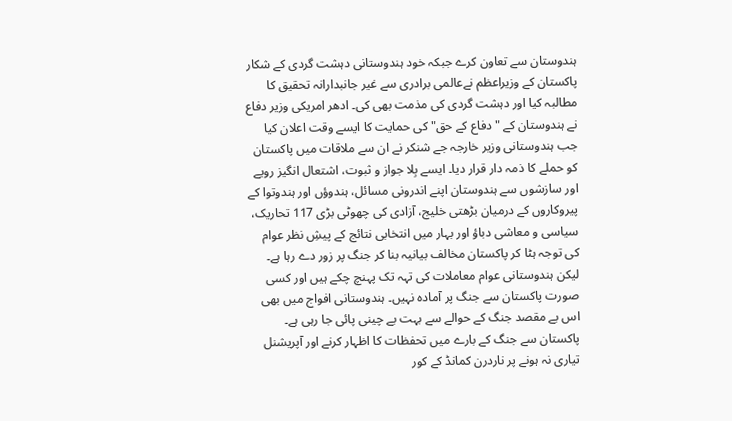ہندوستان سے تعاون کرے جبکہ خود ہندوستانی دہشت گردی کے شکار پاکستان کے وزیراعظم نےعالمی برادری سے غیر جانبدارانہ تحقیق کا مطالبہ کیا اور دہشت گردی کی مذمت بھی کی۔ ادھر امریکی وزیر دفاع نے ہندوستان کے "دفاع کے حق"کی حمایت کا ایسے وقت اعلان کیا جب ہندوستانی وزیر خارجہ جے شنکر نے ان سے ملاقات میں پاکستان کو حملے کا ذمہ دار قرار دیا۔ ایسے بِلا جواز و ثبوت، اشتعال انگیز رویے اور سازشوں سے ہندوستان اپنے اندرونی مسائل، ہندوؤں اور ہندوتوا کے پیروکاروں کے درمیان بڑھتی خلیج، آزادی کی چھوٹی بڑی 117 تحاریک، سیاسی و معاشی دباؤ اور بہار میں انتخابی نتائج کے پیشِ نظر عوام کی توجہ ہٹا کر پاکستان مخالف بیانیہ بنا کر جنگ پر زور دے رہا ہے۔ لیکن ہندوستانی عوام معاملات کی تہہ تک پہنچ چکے ہیں اور کسی صورت پاکستان سے جنگ پر آمادہ نہیں۔ ہندوستانی افواج میں بھی اس بے مقصد جنگ کے حوالے سے بہت بے چینی پائی جا رہی ہے۔ پاکستان سے جنگ کے بارے میں تحفظات کا اظہار کرنے اور آپریشنل تیاری نہ ہونے پر ناردرن کمانڈ کے کور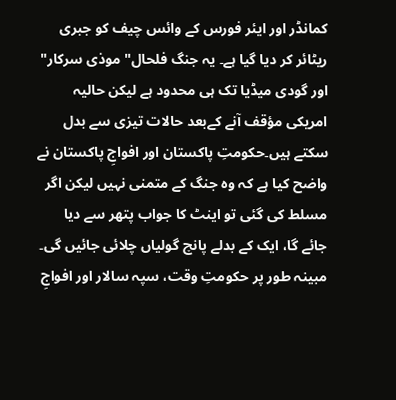کمانڈر اور ایئر فورس کے وائس چیف کو جبری ریٹائر کر دیا گیا ہے۔ یہ جنگ فلحال" موذی سرکار" اور گودی میڈیا تک ہی محدود ہے لیکن حالیہ امریکی مؤقف آنے کےبعد حالات تیزی سے بدل سکتے ہیں۔حکومتِ پاکستان اور افواجِ پاکستان نے واضح کیا ہے کہ وہ جنگ کے متمنی نہیں لیکن اگر مسلط کی گئی تو اینٹ کا جواب پتھر سے دیا جائے گا، ایک کے بدلے پانچ گولیاں چلائی جائیں گی۔ مبینہ طور پر حکومتِ وقت، سپہ سالار اور افواجِ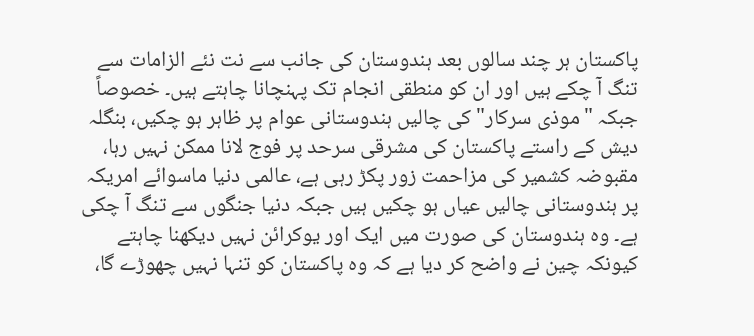پاکستان ہر چند سالوں بعد ہندوستان کی جانب سے نت نئے الزامات سے تنگ آ چکے ہیں اور ان کو منطقی انجام تک پہنچانا چاہتے ہیں۔ خصوصاً جبکہ "موذی سرکار" کی چالیں ہندوستانی عوام پر ظاہر ہو چکیں، بنگلہ دیش کے راستے پاکستان کی مشرقی سرحد پر فوج لانا ممکن نہیں رہا، مقبوضہ کشمیر کی مزاحمت زور پکڑ رہی ہے، عالمی دنیا ماسوائے امریکہ پر ہندوستانی چالیں عیاں ہو چکیں ہیں جبکہ دنیا جنگوں سے تنگ آ چکی ہے۔ وہ ہندوستان کی صورت میں ایک اور یوکرائن نہیں دیکھنا چاہتے کیونکہ چین نے واضح کر دیا ہے کہ وہ پاکستان کو تنہا نہیں چھوڑے گا،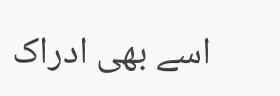اسے بھی ادراک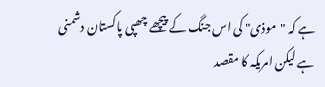ہے کہ "موذی" کی اس جنگ کے پیچھے چھپی پاکستان دشمنی ہے لیکن امریکہ کا مقصد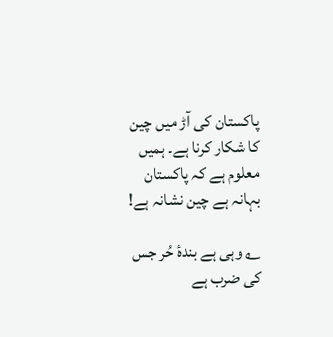پاکستان کی آڑ میں چین کا شکار کرنا ہے۔ ہمیں معلوم ہے کہ پاکستان بہانہ ہے چین نشانہ ہے!

؎ وہی ہے بندۂ حُر جس کی ضرب ہے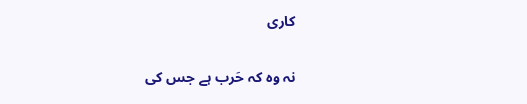کاری

نہ وہ کہ حَرب ہے جس کی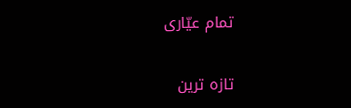تمام عیّاری

تازہ ترین